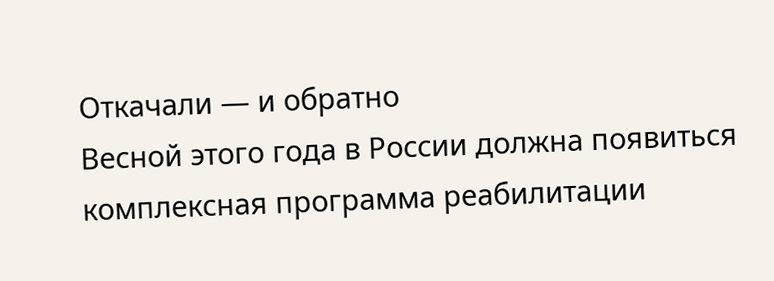Откачали — и обратно
Весной этого года в России должна появиться комплексная программа реабилитации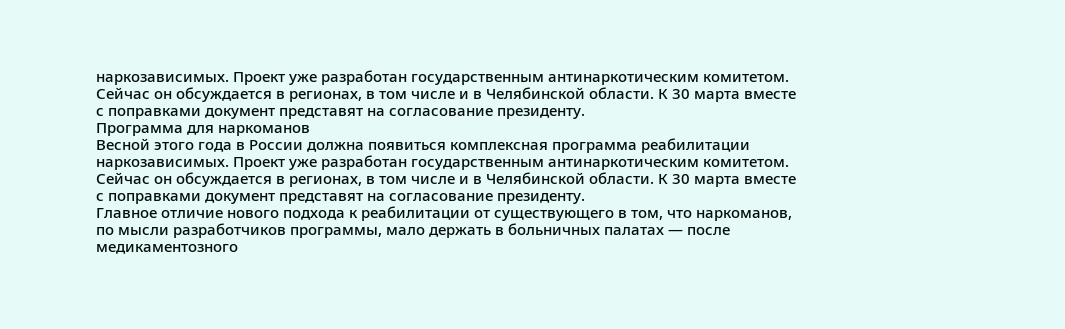наркозависимых. Проект уже разработан государственным антинаркотическим комитетом. Сейчас он обсуждается в регионах, в том числе и в Челябинской области. К 30 марта вместе с поправками документ представят на согласование президенту.
Программа для наркоманов
Весной этого года в России должна появиться комплексная программа реабилитации наркозависимых. Проект уже разработан государственным антинаркотическим комитетом. Сейчас он обсуждается в регионах, в том числе и в Челябинской области. К 30 марта вместе с поправками документ представят на согласование президенту.
Главное отличие нового подхода к реабилитации от существующего в том, что наркоманов, по мысли разработчиков программы, мало держать в больничных палатах — после медикаментозного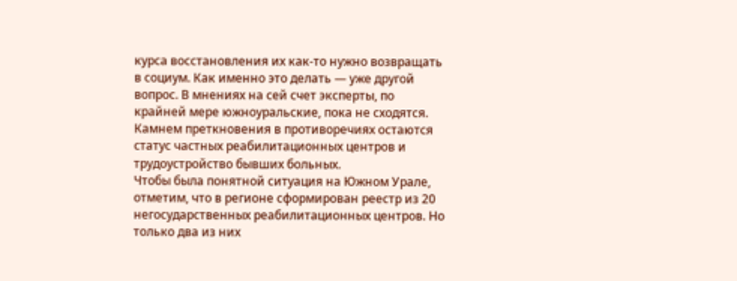курса восстановления их как-то нужно возвращать в социум. Как именно это делать — уже другой вопрос. В мнениях на сей счет эксперты, по крайней мере южноуральские, пока не сходятся. Камнем преткновения в противоречиях остаются статус частных реабилитационных центров и трудоустройство бывших больных.
Чтобы была понятной ситуация на Южном Урале, отметим, что в регионе сформирован реестр из 20 негосударственных реабилитационных центров. Но только два из них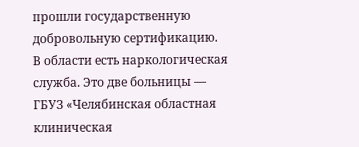прошли государственную добровольную сертификацию.
В области есть наркологическая служба. Это две больницы — ГБУЗ «Челябинская областная клиническая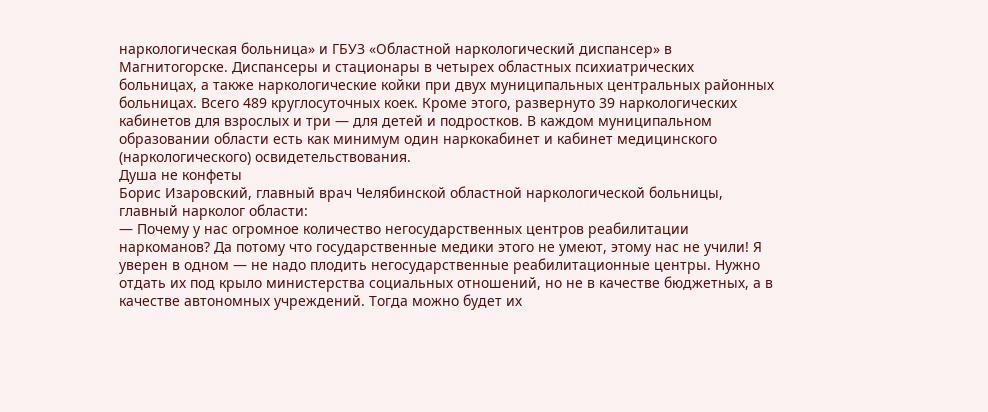наркологическая больница» и ГБУЗ «Областной наркологический диспансер» в Магнитогорске. Диспансеры и стационары в четырех областных психиатрических больницах, а также наркологические койки при двух муниципальных центральных районных больницах. Всего 489 круглосуточных коек. Кроме этого, развернуто 39 наркологических кабинетов для взрослых и три — для детей и подростков. В каждом муниципальном образовании области есть как минимум один наркокабинет и кабинет медицинского (наркологического) освидетельствования.
Душа не конфеты
Борис Изаровский, главный врач Челябинской областной наркологической больницы, главный нарколог области:
— Почему у нас огромное количество негосударственных центров реабилитации наркоманов? Да потому что государственные медики этого не умеют, этому нас не учили! Я уверен в одном — не надо плодить негосударственные реабилитационные центры. Нужно отдать их под крыло министерства социальных отношений, но не в качестве бюджетных, а в качестве автономных учреждений. Тогда можно будет их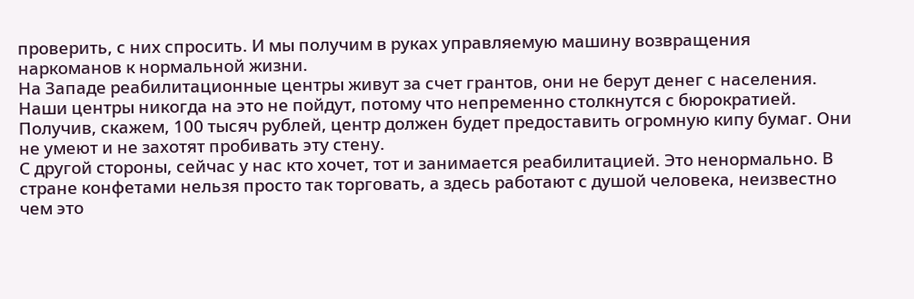проверить, с них спросить. И мы получим в руках управляемую машину возвращения наркоманов к нормальной жизни.
На Западе реабилитационные центры живут за счет грантов, они не берут денег с населения. Наши центры никогда на это не пойдут, потому что непременно столкнутся с бюрократией. Получив, скажем, 100 тысяч рублей, центр должен будет предоставить огромную кипу бумаг. Они не умеют и не захотят пробивать эту стену.
С другой стороны, сейчас у нас кто хочет, тот и занимается реабилитацией. Это ненормально. В стране конфетами нельзя просто так торговать, а здесь работают с душой человека, неизвестно чем это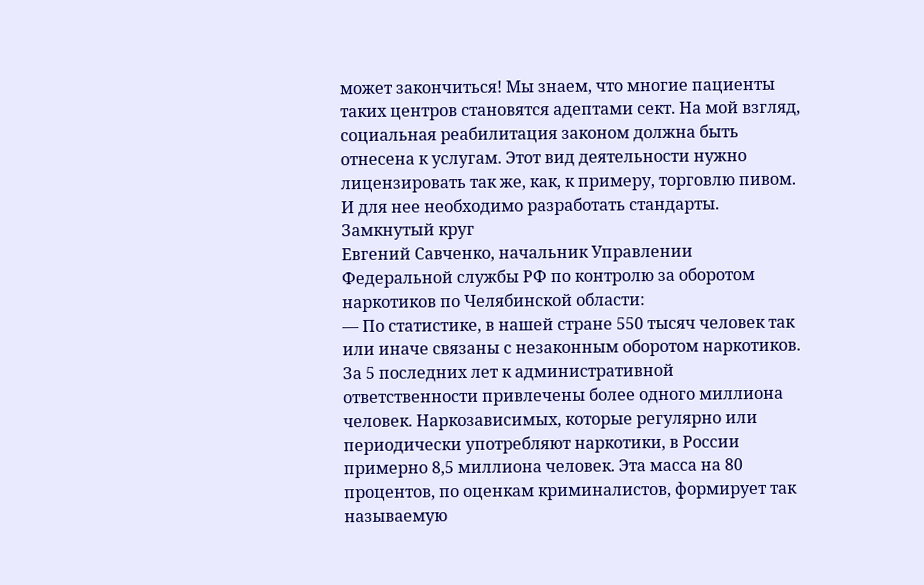может закончиться! Мы знаем, что многие пациенты таких центров становятся адептами сект. На мой взгляд, социальная реабилитация законом должна быть отнесена к услугам. Этот вид деятельности нужно лицензировать так же, как, к примеру, торговлю пивом. И для нее необходимо разработать стандарты.
Замкнутый круг
Евгений Савченко, начальник Управлении Федеральной службы РФ по контролю за оборотом наркотиков по Челябинской области:
— По статистике, в нашей стране 550 тысяч человек так или иначе связаны с незаконным оборотом наркотиков. За 5 последних лет к административной ответственности привлечены более одного миллиона человек. Наркозависимых, которые регулярно или периодически употребляют наркотики, в России примерно 8,5 миллиона человек. Эта масса на 80 процентов, по оценкам криминалистов, формирует так называемую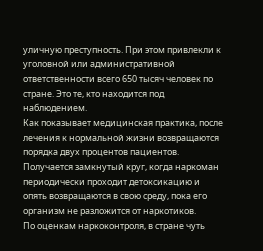уличную преступность. При этом привлекли к уголовной или административной ответственности всего 650 тысяч человек по стране. Это те, кто находится под наблюдением.
Как показывает медицинская практика, после лечения к нормальной жизни возвращаются порядка двух процентов пациентов. Получается замкнутый круг, когда наркоман периодически проходит детоксикацию и опять возвращаются в свою среду, пока его организм не разложится от наркотиков.
По оценкам наркоконтроля, в стране чуть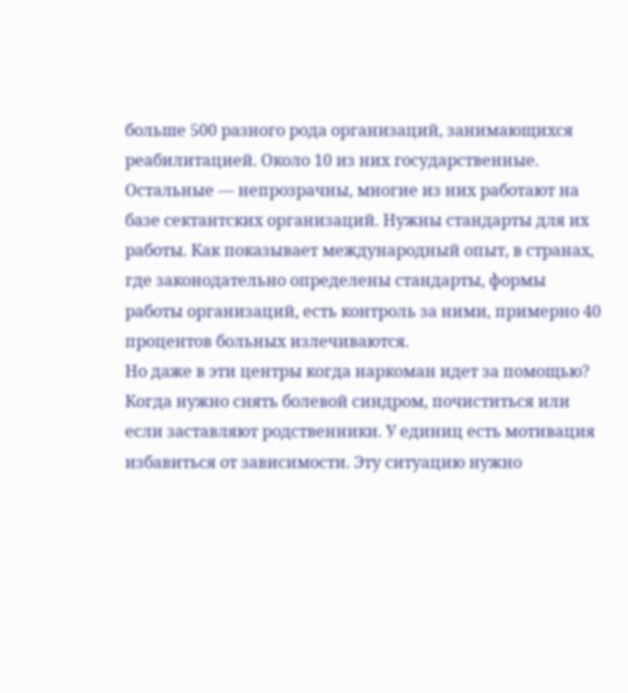больше 500 разного рода организаций, занимающихся реабилитацией. Около 10 из них государственные. Остальные — непрозрачны, многие из них работают на базе сектантских организаций. Нужны стандарты для их работы. Как показывает международный опыт, в странах, где законодательно определены стандарты, формы работы организаций, есть контроль за ними, примерно 40 процентов больных излечиваются.
Но даже в эти центры когда наркоман идет за помощью? Когда нужно снять болевой синдром, почиститься или если заставляют родственники. У единиц есть мотивация избавиться от зависимости. Эту ситуацию нужно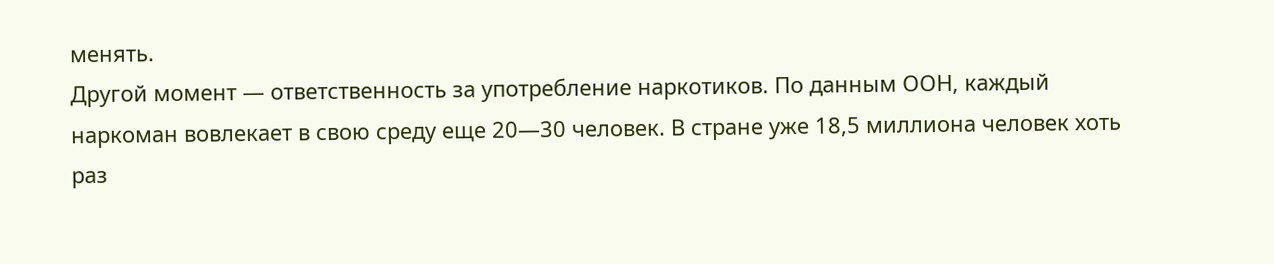менять.
Другой момент — ответственность за употребление наркотиков. По данным ООН, каждый наркоман вовлекает в свою среду еще 20—30 человек. В стране уже 18,5 миллиона человек хоть раз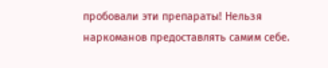пробовали эти препараты! Нельзя наркоманов предоставлять самим себе.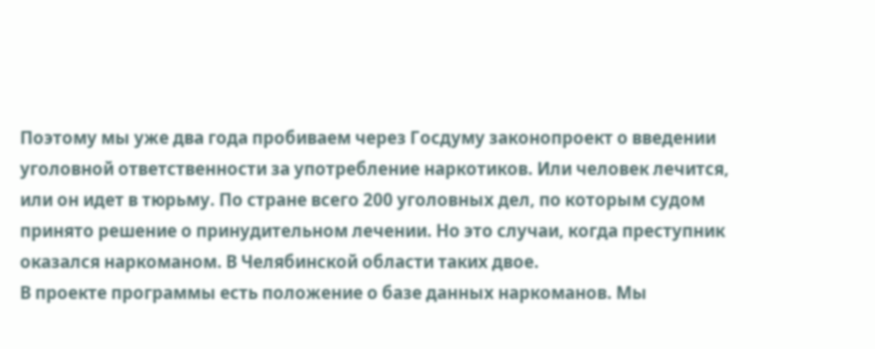Поэтому мы уже два года пробиваем через Госдуму законопроект о введении уголовной ответственности за употребление наркотиков. Или человек лечится, или он идет в тюрьму. По стране всего 200 уголовных дел, по которым судом принято решение о принудительном лечении. Но это случаи, когда преступник оказался наркоманом. В Челябинской области таких двое.
В проекте программы есть положение о базе данных наркоманов. Мы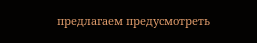предлагаем предусмотреть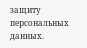защиту персональных данных.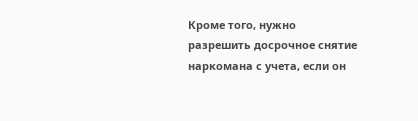Кроме того, нужно разрешить досрочное снятие наркомана с учета, если он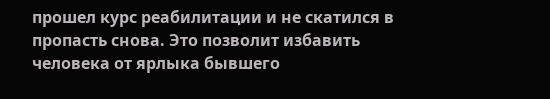прошел курс реабилитации и не скатился в пропасть снова. Это позволит избавить человека от ярлыка бывшего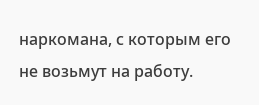наркомана, с которым его не возьмут на работу.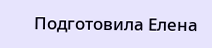Подготовила Елена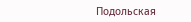Подольская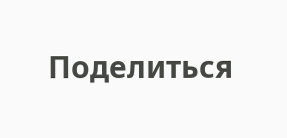Поделиться